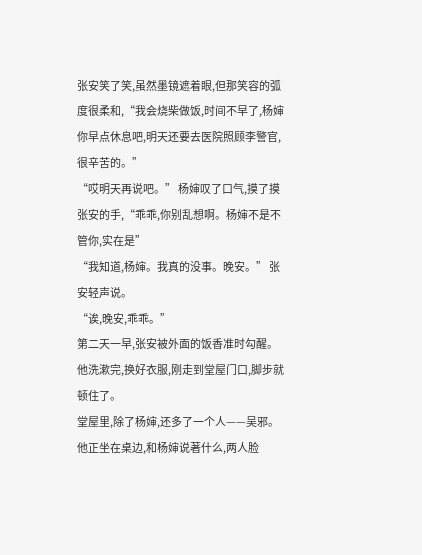张安笑了笑,虽然墨镜遮着眼,但那笑容的弧度很柔和,“我会烧柴做饭,时间不早了,杨婶你早点休息吧,明天还要去医院照顾李警官,很辛苦的。”
“哎明天再说吧。” 杨婶叹了口气,摸了摸张安的手,“乖乖,你别乱想啊。杨婶不是不管你,实在是”
“我知道,杨婶。我真的没事。晚安。” 张安轻声说。
“诶,晚安,乖乖。”
第二天一早,张安被外面的饭香准时勾醒。
他洗漱完,换好衣服,刚走到堂屋门口,脚步就顿住了。
堂屋里,除了杨婶,还多了一个人——吴邪。
他正坐在桌边,和杨婶说著什么,两人脸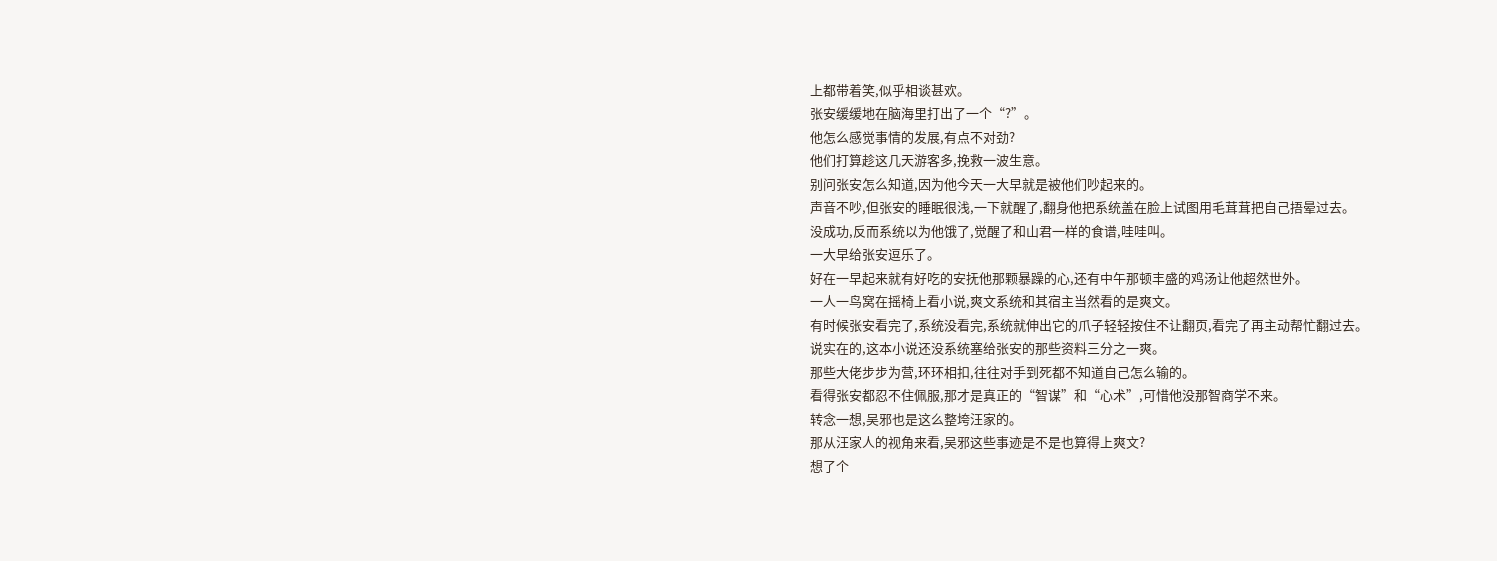上都带着笑,似乎相谈甚欢。
张安缓缓地在脑海里打出了一个“?”。
他怎么感觉事情的发展,有点不对劲?
他们打算趁这几天游客多,挽救一波生意。
别问张安怎么知道,因为他今天一大早就是被他们吵起来的。
声音不吵,但张安的睡眠很浅,一下就醒了,翻身他把系统盖在脸上试图用毛茸茸把自己捂晕过去。
没成功,反而系统以为他饿了,觉醒了和山君一样的食谱,哇哇叫。
一大早给张安逗乐了。
好在一早起来就有好吃的安抚他那颗暴躁的心,还有中午那顿丰盛的鸡汤让他超然世外。
一人一鸟窝在摇椅上看小说,爽文系统和其宿主当然看的是爽文。
有时候张安看完了,系统没看完,系统就伸出它的爪子轻轻按住不让翻页,看完了再主动帮忙翻过去。
说实在的,这本小说还没系统塞给张安的那些资料三分之一爽。
那些大佬步步为营,环环相扣,往往对手到死都不知道自己怎么输的。
看得张安都忍不住佩服,那才是真正的“智谋”和“心术”,可惜他没那智商学不来。
转念一想,吴邪也是这么整垮汪家的。
那从汪家人的视角来看,吴邪这些事迹是不是也算得上爽文?
想了个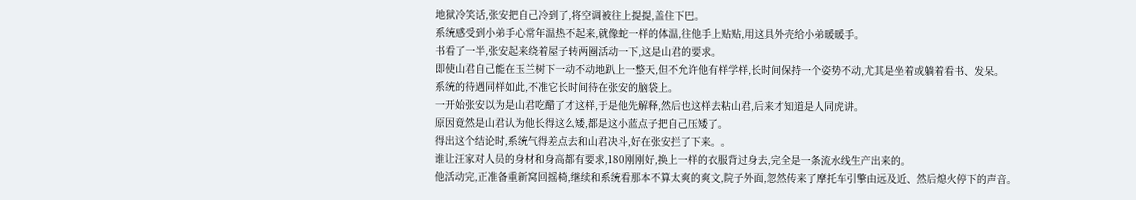地狱冷笑话,张安把自己冷到了,将空调被往上提提,盖住下巴。
系统感受到小弟手心常年温热不起来,就像蛇一样的体温,往他手上贴贴,用这具外壳给小弟暖暖手。
书看了一半,张安起来绕着屋子转两圈活动一下,这是山君的要求。
即使山君自己能在玉兰树下一动不动地趴上一整天,但不允许他有样学样,长时间保持一个姿势不动,尤其是坐着或躺着看书、发呆。
系统的待遇同样如此,不准它长时间待在张安的脑袋上。
一开始张安以为是山君吃醋了才这样,于是他先解释,然后也这样去粘山君,后来才知道是人同虎讲。
原因竟然是山君认为他长得这么矮,都是这小蓝点子把自己压矮了。
得出这个结论时,系统气得差点去和山君决斗,好在张安拦了下来。。
谁让汪家对人员的身材和身高都有要求,180刚刚好,换上一样的衣服背过身去,完全是一条流水线生产出来的。
他活动完,正准备重新窝回摇椅,继续和系统看那本不算太爽的爽文,院子外面,忽然传来了摩托车引擎由远及近、然后熄火停下的声音。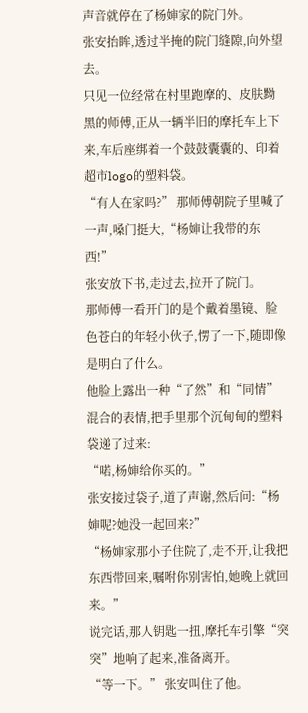声音就停在了杨婶家的院门外。
张安抬眸,透过半掩的院门缝隙,向外望去。
只见一位经常在村里跑摩的、皮肤黝黑的师傅,正从一辆半旧的摩托车上下来,车后座绑着一个鼓鼓囊囊的、印着超市logo的塑料袋。
“有人在家吗?” 那师傅朝院子里喊了一声,嗓门挺大,“杨婶让我带的东西!”
张安放下书,走过去,拉开了院门。
那师傅一看开门的是个戴着墨镜、脸色苍白的年轻小伙子,愣了一下,随即像是明白了什么。
他脸上露出一种“了然”和“同情”混合的表情,把手里那个沉甸甸的塑料袋递了过来:
“喏,杨婶给你买的。”
张安接过袋子,道了声谢,然后问:“杨婶呢?她没一起回来?”
“杨婶家那小子住院了,走不开,让我把东西带回来,嘱咐你别害怕,她晚上就回来。”
说完话,那人钥匙一扭,摩托车引擎“突突”地响了起来,准备离开。
“等一下。” 张安叫住了他。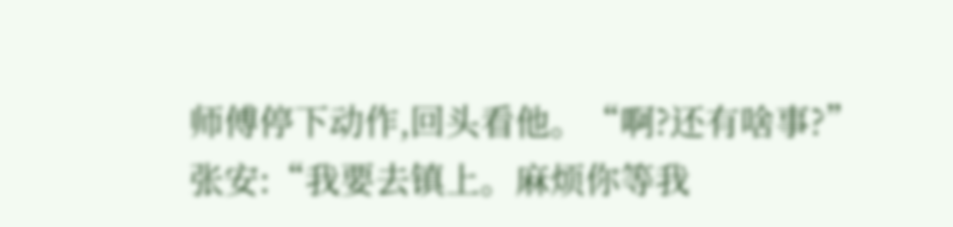师傅停下动作,回头看他。“啊?还有啥事?”
张安:“我要去镇上。麻烦你等我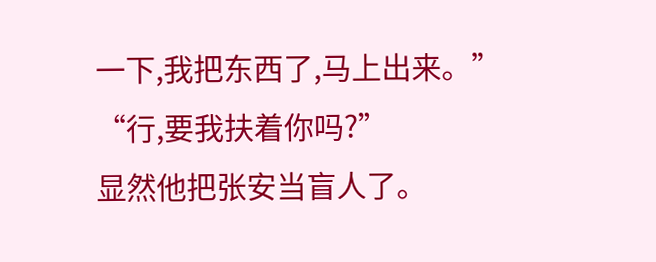一下,我把东西了,马上出来。”
“行,要我扶着你吗?”
显然他把张安当盲人了。